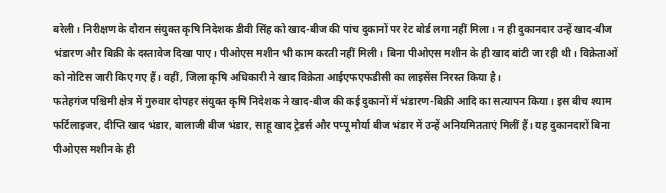बरेली। निरीक्षण के दौरान संयुक्त कृषि निदेशक डीवी सिंह को खाद-बीज की पांच दुकानों पर रेट बोर्ड लगा नहीं मिला। न ही दुकानदार उन्हें खाद-बीज भंडारण और बिक्री के दस्तावेज दिखा पाए। पीओएस मशीन भी काम करती नहीं मिली। बिना पीओएस मशीन के ही खाद बांटी जा रही थी। विक्रेताओं को नोटिस जारी किए गए हैं। वहीं, जिला कृषि अधिकारी ने खाद विक्रेता आईएफएफडीसी का लाइसेंस निरस्त किया है।
फतेहगंज पश्चिमी क्षेत्र में गुरुवार दोपहर संयुक्त कृषि निदेशक ने खाद-बीज की कई दुकानों में भंडारण-बिक्री आदि का सत्यापन किया। इस बीच श्याम फर्टिलाइजर, दीप्ति खाद भंडार, बालाजी बीज भंडार, साहू खाद ट्रेडर्स और पप्पू मौर्या बीज भंडार में उन्हें अनियमितताएं मिलीं हैं। यह दुकानदारों बिना पीओएस मशीन के ही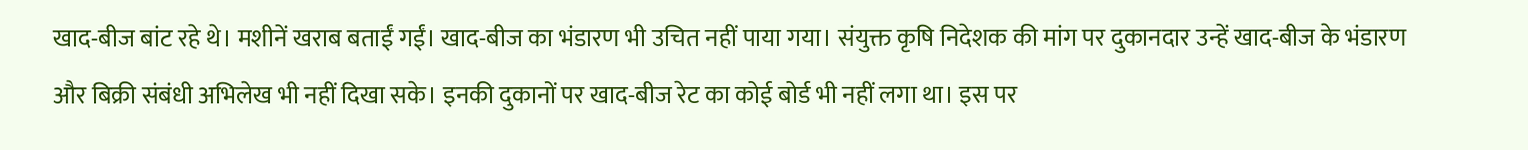खाद-बीज बांट रहे थे। मशीनें खराब बताईं गईं। खाद-बीज का भंडारण भी उचित नहीं पाया गया। संयुक्त कृषि निदेशक की मांग पर दुकानदार उन्हें खाद-बीज के भंडारण और बिक्री संबंधी अभिलेख भी नहीं दिखा सके। इनकी दुकानों पर खाद-बीज रेट का कोई बोर्ड भी नहीं लगा था। इस पर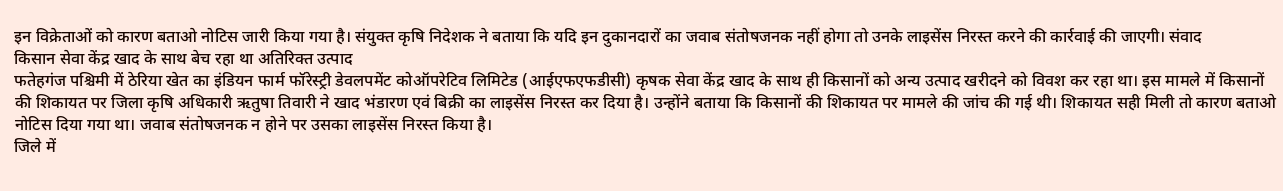इन विक्रेताओं को कारण बताओ नोटिस जारी किया गया है। संयुक्त कृषि निदेशक ने बताया कि यदि इन दुकानदारों का जवाब संतोषजनक नहीं होगा तो उनके लाइसेंस निरस्त करने की कार्रवाई की जाएगी। संवाद
किसान सेवा केंद्र खाद के साथ बेच रहा था अतिरिक्त उत्पाद
फतेहगंज पश्चिमी में ठेरिया खेत का इंडियन फार्म फॉरेस्ट्री डेवलपमेंट कोऑपरेटिव लिमिटेड (आईएफएफडीसी) कृषक सेवा केंद्र खाद के साथ ही किसानों को अन्य उत्पाद खरीदने को विवश कर रहा था। इस मामले में किसानों की शिकायत पर जिला कृषि अधिकारी ऋतुषा तिवारी ने खाद भंडारण एवं बिक्री का लाइसेंस निरस्त कर दिया है। उन्होंने बताया कि किसानों की शिकायत पर मामले की जांच की गई थी। शिकायत सही मिली तो कारण बताओ नोटिस दिया गया था। जवाब संतोषजनक न होने पर उसका लाइसेंस निरस्त किया है।
जिले में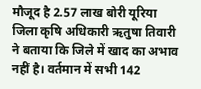मौजूद है 2.57 लाख बोरी यूरिया
जिला कृषि अधिकारी ऋतुषा तिवारी ने बताया कि जिले में खाद का अभाव नहीं है। वर्तमान में सभी 142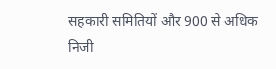सहकारी समितियों और 900 से अधिक निजी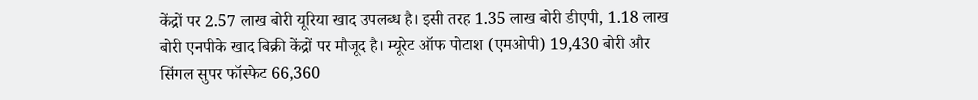केंद्रों पर 2.57 लाख बोरी यूरिया खाद उपलब्ध है। इसी तरह 1.35 लाख बोरी डीएपी, 1.18 लाख बोरी एनपीके खाद बिक्री केंद्रों पर मौजूद है। म्यूरेट ऑफ पोटाश (एमओपी) 19,430 बोरी और सिंगल सुपर फॉस्फेट 66,360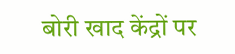बोरी खाद केंद्रों पर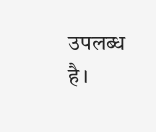उपलब्ध है।